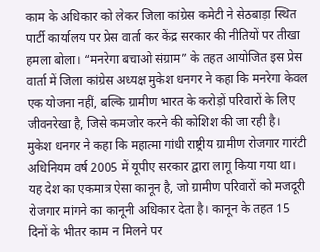काम के अधिकार को लेकर जिला कांग्रेस कमेटी ने सेठबाड़ा स्थित पार्टी कार्यालय पर प्रेस वार्ता कर केंद्र सरकार की नीतियों पर तीखा हमला बोला। “मनरेगा बचाओ संग्राम” के तहत आयोजित इस प्रेस वार्ता में जिला कांग्रेस अध्यक्ष मुकेश धनगर ने कहा कि मनरेगा केवल एक योजना नहीं, बल्कि ग्रामीण भारत के करोड़ों परिवारों के लिए जीवनरेखा है, जिसे कमजोर करने की कोशिश की जा रही है।
मुकेश धनगर ने कहा कि महात्मा गांधी राष्ट्रीय ग्रामीण रोजगार गारंटी अधिनियम वर्ष 2005 में यूपीए सरकार द्वारा लागू किया गया था। यह देश का एकमात्र ऐसा कानून है, जो ग्रामीण परिवारों को मजदूरी रोजगार मांगने का कानूनी अधिकार देता है। कानून के तहत 15 दिनों के भीतर काम न मिलने पर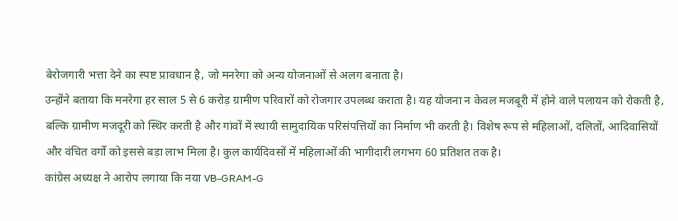बेरोजगारी भत्ता देने का स्पष्ट प्रावधान है, जो मनरेगा को अन्य योजनाओं से अलग बनाता है।
उन्होंने बताया कि मनरेगा हर साल 5 से 6 करोड़ ग्रामीण परिवारों को रोजगार उपलब्ध कराता है। यह योजना न केवल मजबूरी में होने वाले पलायन को रोकती है, बल्कि ग्रामीण मजदूरी को स्थिर करती है और गांवों में स्थायी सामुदायिक परिसंपत्तियों का निर्माण भी करती है। विशेष रूप से महिलाओं, दलितों, आदिवासियों और वंचित वर्गों को इससे बड़ा लाभ मिला है। कुल कार्यदिवसों में महिलाओं की भागीदारी लगभग 60 प्रतिशत तक है।
कांग्रेस अध्यक्ष ने आरोप लगाया कि नया VB-GRAM-G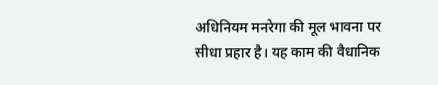अधिनियम मनरेगा की मूल भावना पर सीधा प्रहार है। यह काम की वैधानिक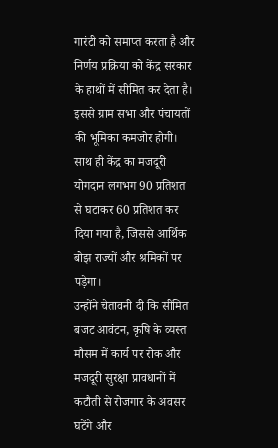गारंटी को समाप्त करता है और निर्णय प्रक्रिया को केंद्र सरकार के हाथों में सीमित कर देता है। इससे ग्राम सभा और पंचायतों की भूमिका कमजोर होगी। साथ ही केंद्र का मजदूरी योगदान लगभग 90 प्रतिशत से घटाकर 60 प्रतिशत कर दिया गया है, जिससे आर्थिक बोझ राज्यों और श्रमिकों पर पड़ेगा।
उन्होंने चेतावनी दी कि सीमित बजट आवंटन, कृषि के व्यस्त मौसम में कार्य पर रोक और मजदूरी सुरक्षा प्रावधानों में कटौती से रोजगार के अवसर घटेंगे और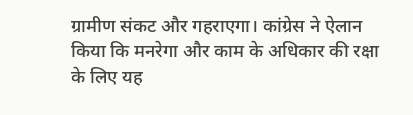ग्रामीण संकट और गहराएगा। कांग्रेस ने ऐलान किया कि मनरेगा और काम के अधिकार की रक्षा के लिए यह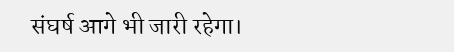संघर्ष आगे भी जारी रहेगा।